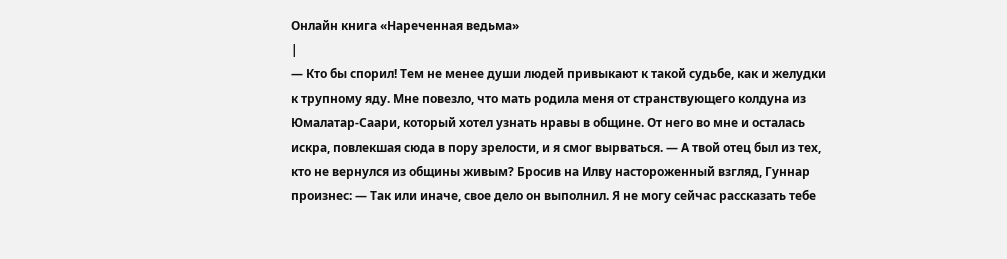Онлайн книга «Нареченная ведьма»
|
— Кто бы спорил! Тем не менее души людей привыкают к такой судьбе, как и желудки к трупному яду. Мне повезло, что мать родила меня от странствующего колдуна из Юмалатар-Саари, который хотел узнать нравы в общине. От него во мне и осталась искра, повлекшая сюда в пору зрелости, и я смог вырваться. — А твой отец был из тех, кто не вернулся из общины живым? Бросив на Илву настороженный взгляд, Гуннар произнес: — Так или иначе, свое дело он выполнил. Я не могу сейчас рассказать тебе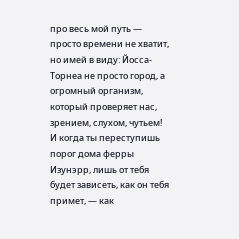про весь мой путь — просто времени не хватит, но имей в виду: Йосса-Торнеа не просто город, а огромный организм, который проверяет нас, зрением, слухом, чутьем! И когда ты переступишь порог дома ферры Изунэрр, лишь от тебя будет зависеть, как он тебя примет, — как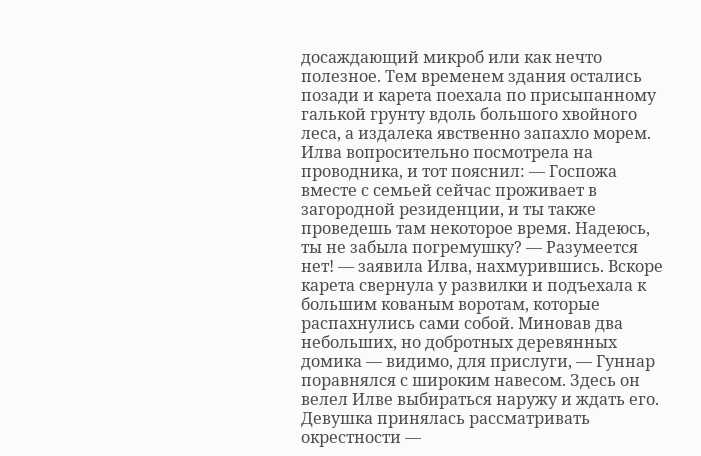досаждающий микроб или как нечто полезное. Тем временем здания остались позади и карета поехала по присыпанному галькой грунту вдоль большого хвойного леса, а издалека явственно запахло морем. Илва вопросительно посмотрела на проводника, и тот пояснил: — Госпожа вместе с семьей сейчас проживает в загородной резиденции, и ты также проведешь там некоторое время. Надеюсь, ты не забыла погремушку? — Разумеется нет! — заявила Илва, нахмурившись. Вскоре карета свернула у развилки и подъехала к большим кованым воротам, которые распахнулись сами собой. Миновав два небольших, но добротных деревянных домика — видимо, для прислуги, — Гуннар поравнялся с широким навесом. Здесь он велел Илве выбираться наружу и ждать его. Девушка принялась рассматривать окрестности —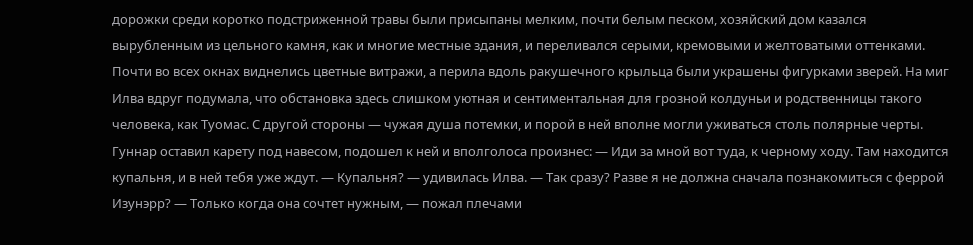дорожки среди коротко подстриженной травы были присыпаны мелким, почти белым песком, хозяйский дом казался вырубленным из цельного камня, как и многие местные здания, и переливался серыми, кремовыми и желтоватыми оттенками. Почти во всех окнах виднелись цветные витражи, а перила вдоль ракушечного крыльца были украшены фигурками зверей. На миг Илва вдруг подумала, что обстановка здесь слишком уютная и сентиментальная для грозной колдуньи и родственницы такого человека, как Туомас. С другой стороны — чужая душа потемки, и порой в ней вполне могли уживаться столь полярные черты. Гуннар оставил карету под навесом, подошел к ней и вполголоса произнес: — Иди за мной вот туда, к черному ходу. Там находится купальня, и в ней тебя уже ждут. — Купальня? — удивилась Илва. — Так сразу? Разве я не должна сначала познакомиться с феррой Изунэрр? — Только когда она сочтет нужным, — пожал плечами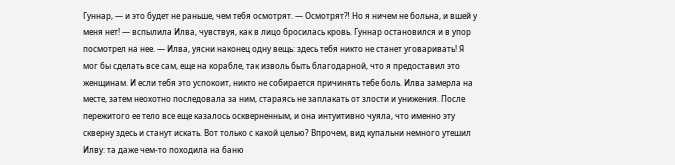Гуннар, — и это будет не раньше, чем тебя осмотрят. — Осмотрят⁈ Но я ничем не больна, и вшей у меня нет! — вспылила Илва, чувствуя, как в лицо бросилась кровь. Гуннар остановился и в упор посмотрел на нее. — Илва, уясни наконец одну вещь: здесь тебя никто не станет уговаривать! Я мог бы сделать все сам, еще на корабле, так изволь быть благодарной, что я предоставил это женщинам. И если тебя это успокоит, никто не собирается причинять тебе боль. Илва замерла на месте, затем неохотно последовала за ним, стараясь не заплакать от злости и унижения. После пережитого ее тело все еще казалось оскверненным, и она интуитивно чуяла, что именно эту скверну здесь и станут искать. Вот только с какой целью? Впрочем, вид купальни немного утешил Илву: та даже чем-то походила на баню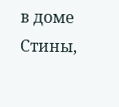в доме Стины,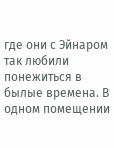где они с Эйнаром так любили понежиться в былые времена. В одном помещении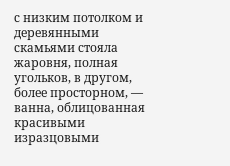с низким потолком и деревянными скамьями стояла жаровня, полная угольков, в другом, более просторном, — ванна, облицованная красивыми изразцовыми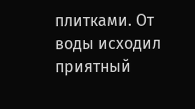плитками. От воды исходил приятный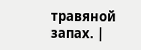травяной запах. |